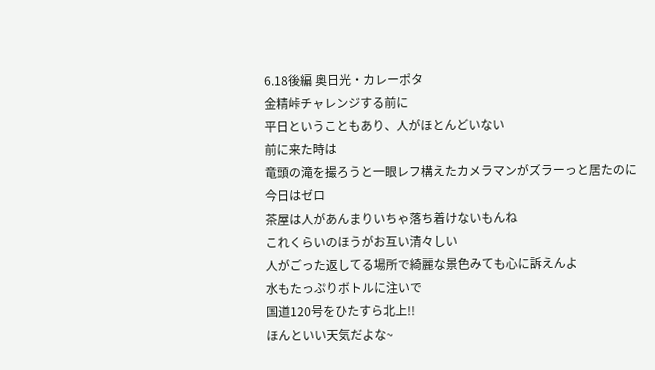6.18後編 奥日光・カレーポタ
金精峠チャレンジする前に
平日ということもあり、人がほとんどいない
前に来た時は
竜頭の滝を撮ろうと一眼レフ構えたカメラマンがズラーっと居たのに
今日はゼロ
茶屋は人があんまりいちゃ落ち着けないもんね
これくらいのほうがお互い清々しい
人がごった返してる場所で綺麗な景色みても心に訴えんよ
水もたっぷりボトルに注いで
国道120号をひたすら北上!!
ほんといい天気だよな~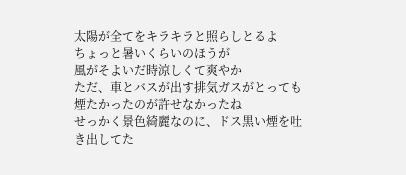太陽が全てをキラキラと照らしとるよ
ちょっと暑いくらいのほうが
風がそよいだ時涼しくて爽やか
ただ、車とバスが出す排気ガスがとっても煙たかったのが許せなかったね
せっかく景色綺麗なのに、ドス黒い煙を吐き出してた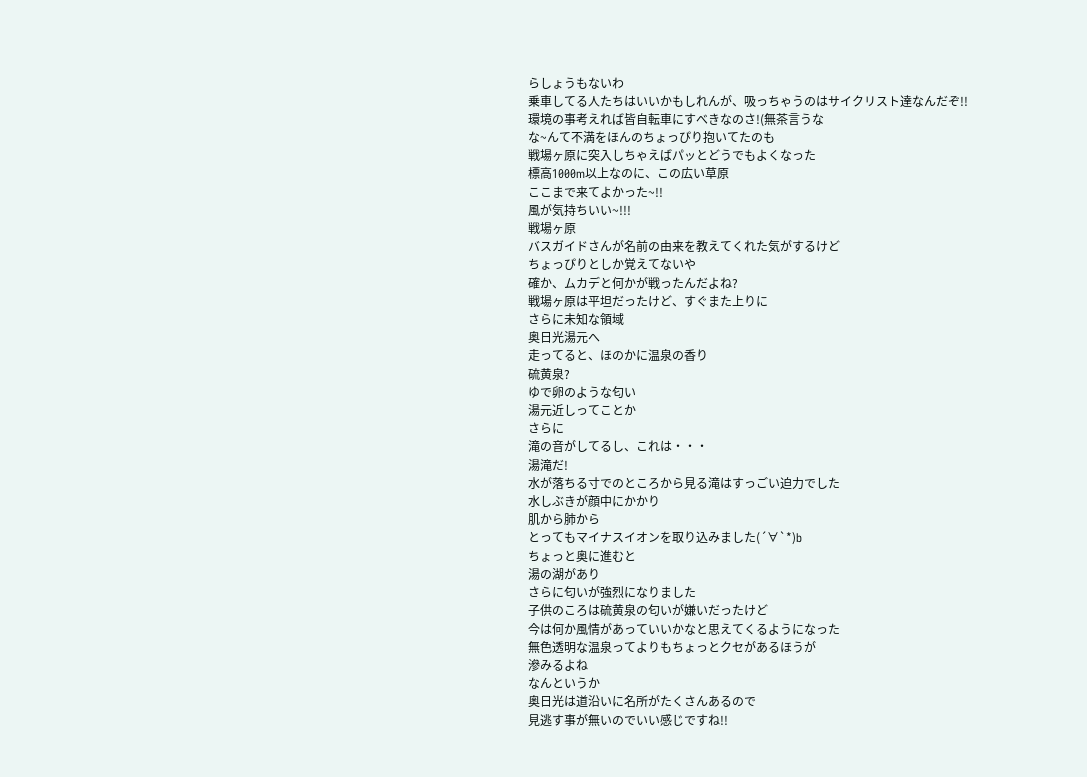らしょうもないわ
乗車してる人たちはいいかもしれんが、吸っちゃうのはサイクリスト達なんだぞ!!
環境の事考えれば皆自転車にすべきなのさ!(無茶言うな
な~んて不満をほんのちょっぴり抱いてたのも
戦場ヶ原に突入しちゃえばパッとどうでもよくなった
標高1000m以上なのに、この広い草原
ここまで来てよかった~!!
風が気持ちいい~!!!
戦場ヶ原
バスガイドさんが名前の由来を教えてくれた気がするけど
ちょっぴりとしか覚えてないや
確か、ムカデと何かが戦ったんだよね?
戦場ヶ原は平坦だったけど、すぐまた上りに
さらに未知な領域
奥日光湯元へ
走ってると、ほのかに温泉の香り
硫黄泉?
ゆで卵のような匂い
湯元近しってことか
さらに
滝の音がしてるし、これは・・・
湯滝だ!
水が落ちる寸でのところから見る滝はすっごい迫力でした
水しぶきが顔中にかかり
肌から肺から
とってもマイナスイオンを取り込みました(´∀`*)b
ちょっと奥に進むと
湯の湖があり
さらに匂いが強烈になりました
子供のころは硫黄泉の匂いが嫌いだったけど
今は何か風情があっていいかなと思えてくるようになった
無色透明な温泉ってよりもちょっとクセがあるほうが
滲みるよね
なんというか
奥日光は道沿いに名所がたくさんあるので
見逃す事が無いのでいい感じですね!!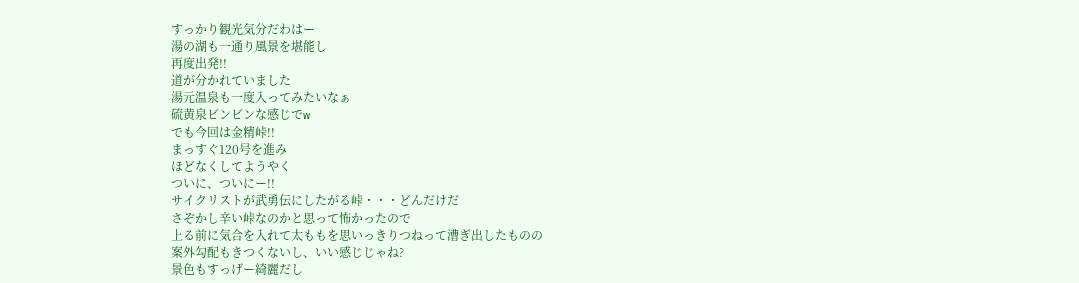すっかり観光気分だわはー
湯の湖も一通り風景を堪能し
再度出発!!
道が分かれていました
湯元温泉も一度入ってみたいなぁ
硫黄泉ビンビンな感じでw
でも今回は金精峠!!
まっすぐ120号を進み
ほどなくしてようやく
ついに、ついにー!!
サイクリストが武勇伝にしたがる峠・・・どんだけだ
さぞかし辛い峠なのかと思って怖かったので
上る前に気合を入れて太ももを思いっきりつねって漕ぎ出したものの
案外勾配もきつくないし、いい感じじゃね?
景色もすっげー綺麗だし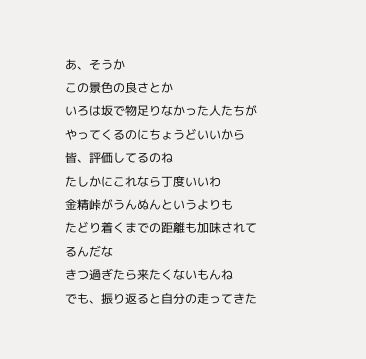あ、そうか
この景色の良さとか
いろは坂で物足りなかった人たちが
やってくるのにちょうどいいから皆、評価してるのね
たしかにこれなら丁度いいわ
金精峠がうんぬんというよりも
たどり着くまでの距離も加味されてるんだな
きつ過ぎたら来たくないもんね
でも、振り返ると自分の走ってきた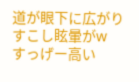道が眼下に広がりすこし眩暈がw
すっげー高い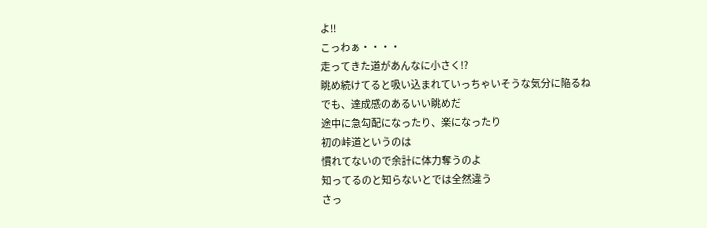よ!!
こっわぁ・・・・
走ってきた道があんなに小さく!?
眺め続けてると吸い込まれていっちゃいそうな気分に陥るね
でも、達成感のあるいい眺めだ
途中に急勾配になったり、楽になったり
初の峠道というのは
慣れてないので余計に体力奪うのよ
知ってるのと知らないとでは全然違う
さっ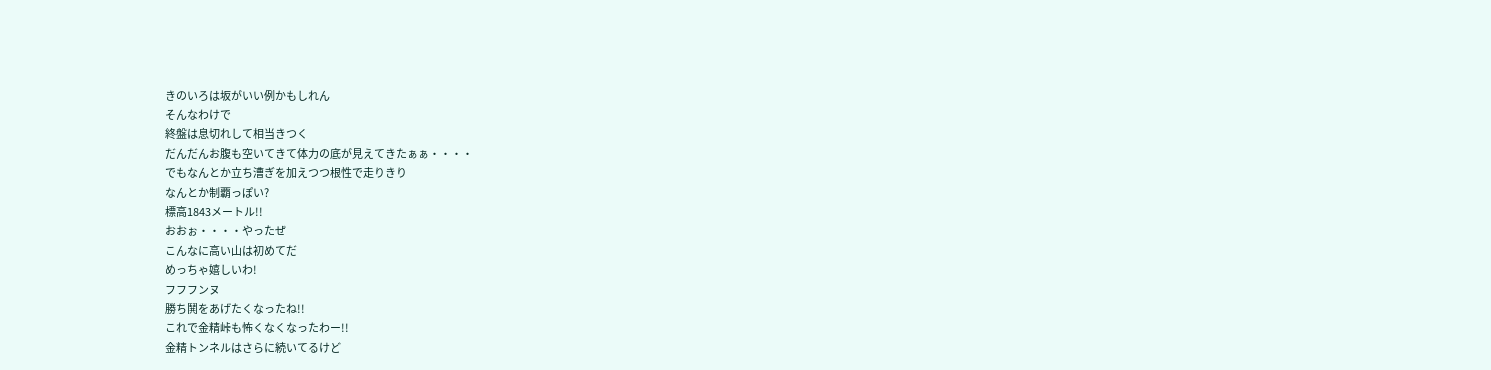きのいろは坂がいい例かもしれん
そんなわけで
終盤は息切れして相当きつく
だんだんお腹も空いてきて体力の底が見えてきたぁぁ・・・・
でもなんとか立ち漕ぎを加えつつ根性で走りきり
なんとか制覇っぽい?
標高1843メートル!!
おおぉ・・・・やったぜ
こんなに高い山は初めてだ
めっちゃ嬉しいわ!
フフフンヌ
勝ち鬨をあげたくなったね!!
これで金精峠も怖くなくなったわー!!
金精トンネルはさらに続いてるけど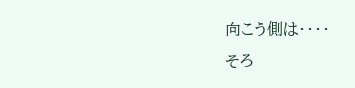向こう側は・・・・
そろ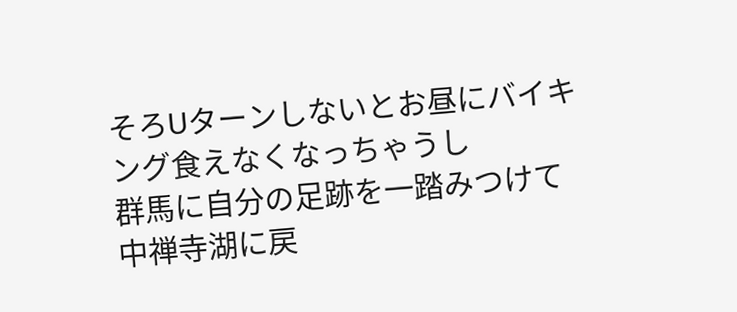そろUターンしないとお昼にバイキング食えなくなっちゃうし
群馬に自分の足跡を一踏みつけて
中禅寺湖に戻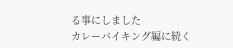る事にしました
カレーバイキング編に続く